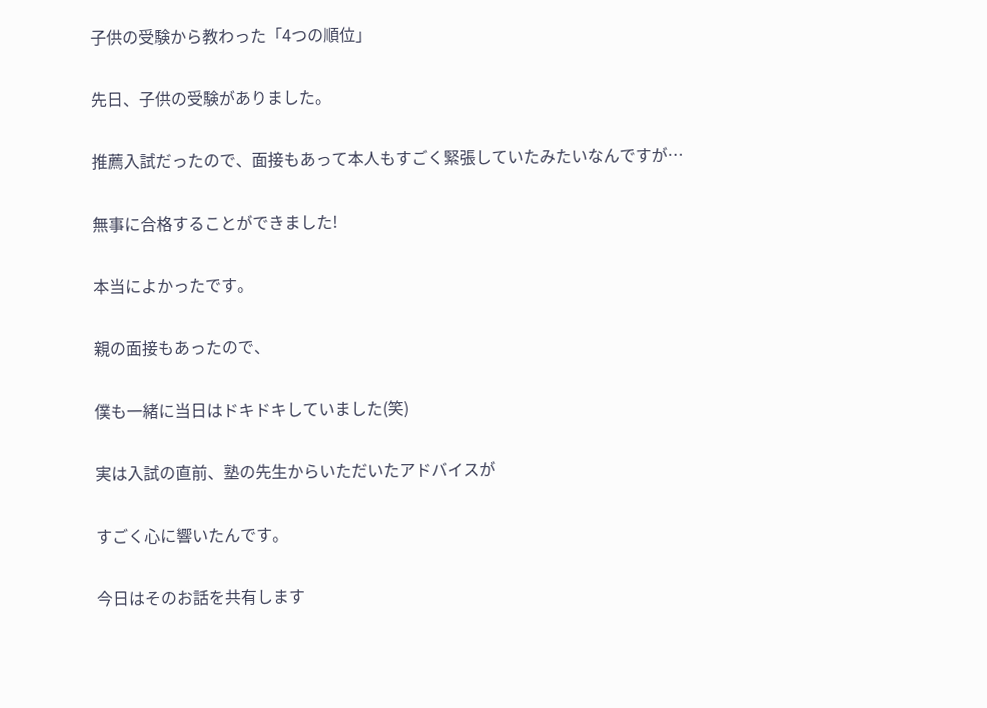子供の受験から教わった「4つの順位」

先日、子供の受験がありました。

推薦入試だったので、面接もあって本人もすごく緊張していたみたいなんですが…

無事に合格することができました!

本当によかったです。

親の面接もあったので、

僕も一緒に当日はドキドキしていました(笑)

実は入試の直前、塾の先生からいただいたアドバイスが

すごく心に響いたんです。

今日はそのお話を共有します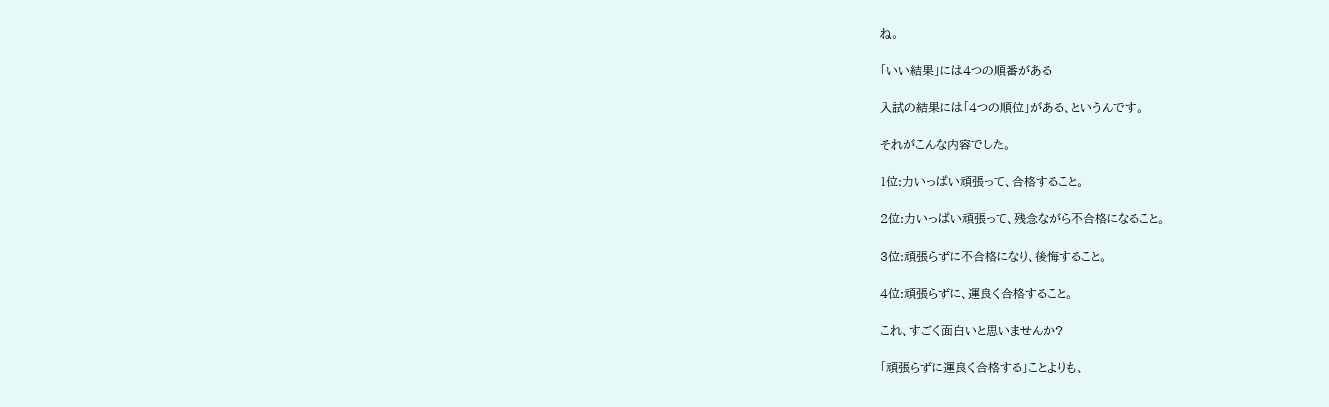ね。

「いい結果」には4つの順番がある

入試の結果には「4つの順位」がある、というんです。

それがこんな内容でした。

1位:力いっぱい頑張って、合格すること。

2位:力いっぱい頑張って、残念ながら不合格になること。

3位:頑張らずに不合格になり、後悔すること。

4位:頑張らずに、運良く合格すること。

これ、すごく面白いと思いませんか?

「頑張らずに運良く合格する」ことよりも、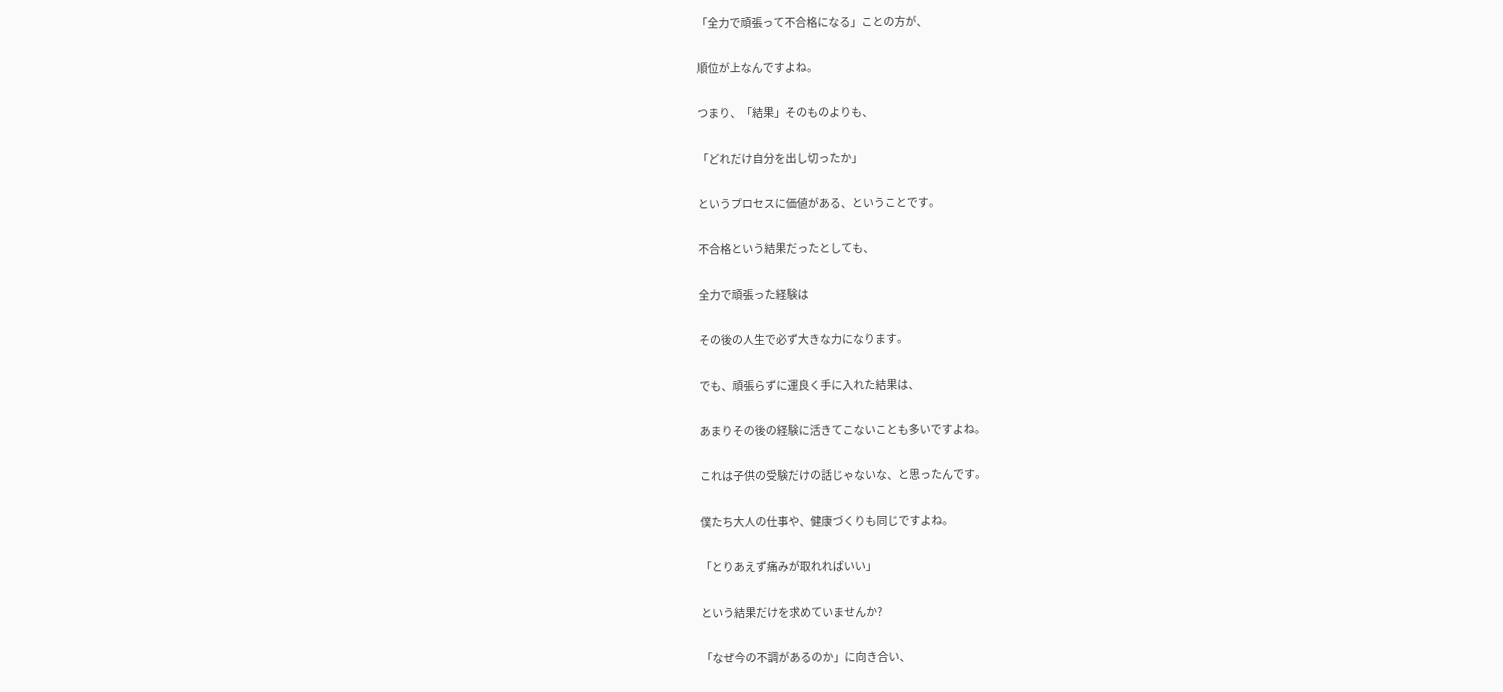「全力で頑張って不合格になる」ことの方が、

順位が上なんですよね。

つまり、「結果」そのものよりも、

「どれだけ自分を出し切ったか」

というプロセスに価値がある、ということです。

不合格という結果だったとしても、

全力で頑張った経験は

その後の人生で必ず大きな力になります。

でも、頑張らずに運良く手に入れた結果は、

あまりその後の経験に活きてこないことも多いですよね。

これは子供の受験だけの話じゃないな、と思ったんです。

僕たち大人の仕事や、健康づくりも同じですよね。

「とりあえず痛みが取れればいい」

という結果だけを求めていませんか?

「なぜ今の不調があるのか」に向き合い、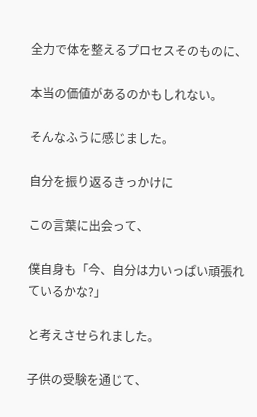全力で体を整えるプロセスそのものに、

本当の価値があるのかもしれない。

そんなふうに感じました。

自分を振り返るきっかけに

この言葉に出会って、

僕自身も「今、自分は力いっぱい頑張れているかな?」

と考えさせられました。

子供の受験を通じて、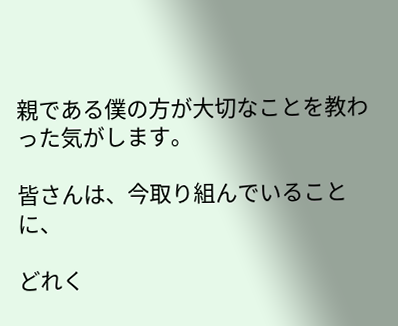親である僕の方が大切なことを教わった気がします。

皆さんは、今取り組んでいることに、

どれく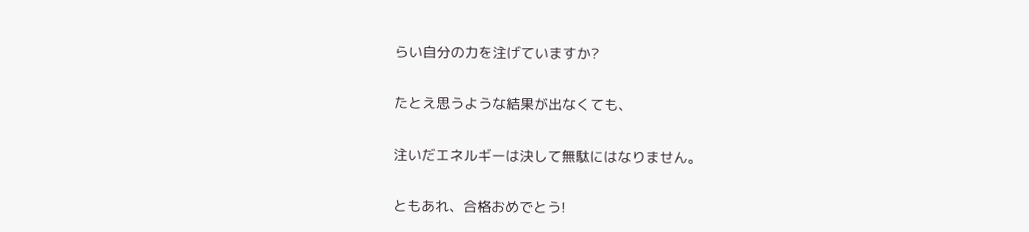らい自分の力を注げていますか?

たとえ思うような結果が出なくても、

注いだエネルギーは決して無駄にはなりません。

ともあれ、合格おめでとう!